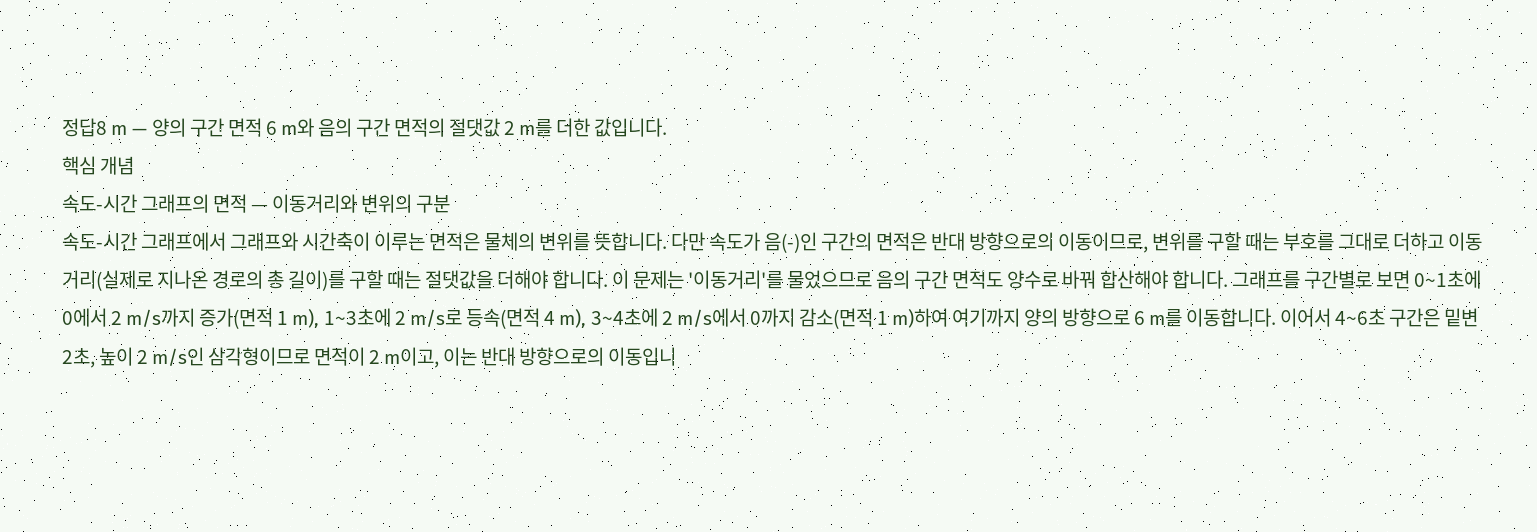정답8 m — 양의 구간 면적 6 m와 음의 구간 면적의 절댓값 2 m를 더한 값입니다.
핵심 개념
속도-시간 그래프의 면적 — 이동거리와 변위의 구분
속도-시간 그래프에서 그래프와 시간축이 이루는 면적은 물체의 변위를 뜻합니다. 다만 속도가 음(-)인 구간의 면적은 반대 방향으로의 이동이므로, 변위를 구할 때는 부호를 그대로 더하고 이동거리(실제로 지나온 경로의 총 길이)를 구할 때는 절댓값을 더해야 합니다. 이 문제는 '이동거리'를 물었으므로 음의 구간 면적도 양수로 바꿔 합산해야 합니다. 그래프를 구간별로 보면 0~1초에 0에서 2 m/s까지 증가(면적 1 m), 1~3초에 2 m/s로 등속(면적 4 m), 3~4초에 2 m/s에서 0까지 감소(면적 1 m)하여 여기까지 양의 방향으로 6 m를 이동합니다. 이어서 4~6초 구간은 밑변 2초, 높이 2 m/s인 삼각형이므로 면적이 2 m이고, 이는 반대 방향으로의 이동입니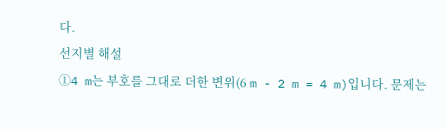다.
선지별 해설
①4 m는 부호를 그대로 더한 변위(6 m - 2 m = 4 m)입니다. 문제는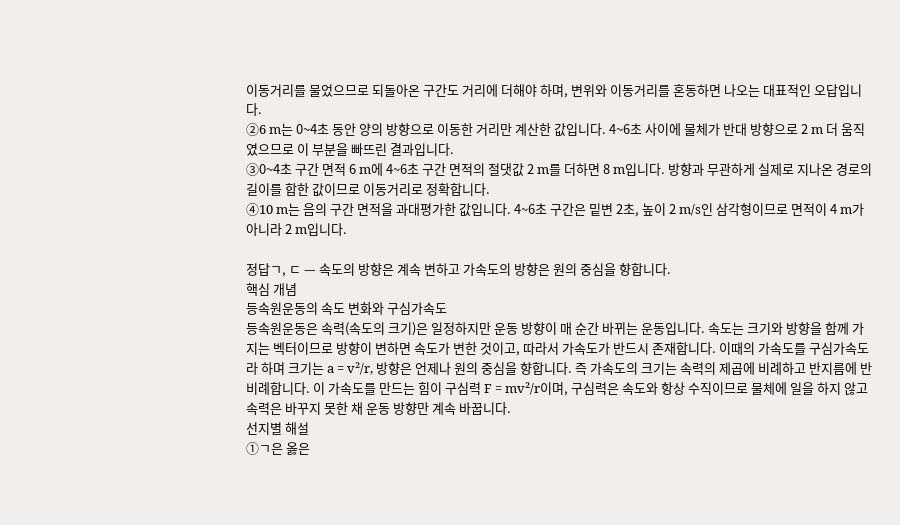이동거리를 물었으므로 되돌아온 구간도 거리에 더해야 하며, 변위와 이동거리를 혼동하면 나오는 대표적인 오답입니다.
②6 m는 0~4초 동안 양의 방향으로 이동한 거리만 계산한 값입니다. 4~6초 사이에 물체가 반대 방향으로 2 m 더 움직였으므로 이 부분을 빠뜨린 결과입니다.
③0~4초 구간 면적 6 m에 4~6초 구간 면적의 절댓값 2 m를 더하면 8 m입니다. 방향과 무관하게 실제로 지나온 경로의 길이를 합한 값이므로 이동거리로 정확합니다.
④10 m는 음의 구간 면적을 과대평가한 값입니다. 4~6초 구간은 밑변 2초, 높이 2 m/s인 삼각형이므로 면적이 4 m가 아니라 2 m입니다.

정답ㄱ, ㄷ — 속도의 방향은 계속 변하고 가속도의 방향은 원의 중심을 향합니다.
핵심 개념
등속원운동의 속도 변화와 구심가속도
등속원운동은 속력(속도의 크기)은 일정하지만 운동 방향이 매 순간 바뀌는 운동입니다. 속도는 크기와 방향을 함께 가지는 벡터이므로 방향이 변하면 속도가 변한 것이고, 따라서 가속도가 반드시 존재합니다. 이때의 가속도를 구심가속도라 하며 크기는 a = v²/r, 방향은 언제나 원의 중심을 향합니다. 즉 가속도의 크기는 속력의 제곱에 비례하고 반지름에 반비례합니다. 이 가속도를 만드는 힘이 구심력 F = mv²/r이며, 구심력은 속도와 항상 수직이므로 물체에 일을 하지 않고 속력은 바꾸지 못한 채 운동 방향만 계속 바꿉니다.
선지별 해설
①ㄱ은 옳은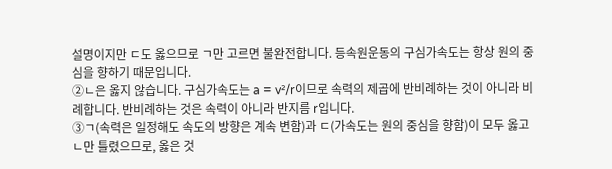설명이지만 ㄷ도 옳으므로 ㄱ만 고르면 불완전합니다. 등속원운동의 구심가속도는 항상 원의 중심을 향하기 때문입니다.
②ㄴ은 옳지 않습니다. 구심가속도는 a = v²/r이므로 속력의 제곱에 반비례하는 것이 아니라 비례합니다. 반비례하는 것은 속력이 아니라 반지름 r입니다.
③ㄱ(속력은 일정해도 속도의 방향은 계속 변함)과 ㄷ(가속도는 원의 중심을 향함)이 모두 옳고 ㄴ만 틀렸으므로, 옳은 것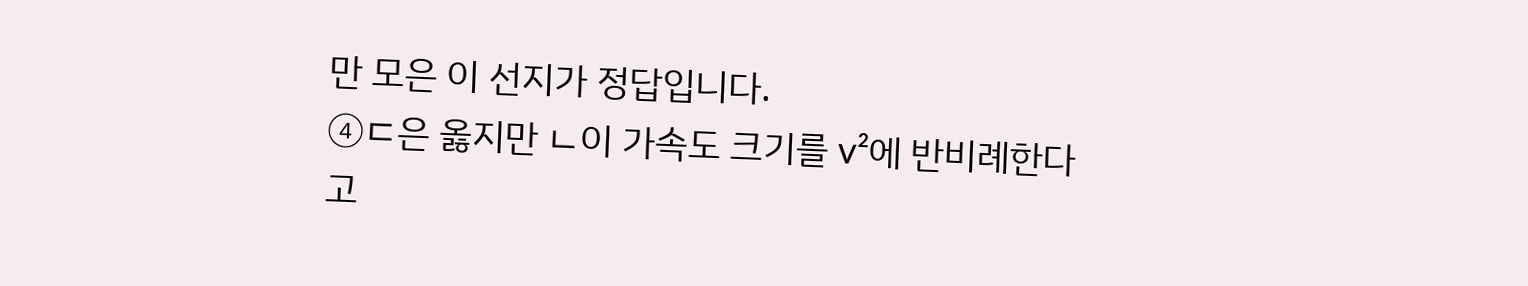만 모은 이 선지가 정답입니다.
④ㄷ은 옳지만 ㄴ이 가속도 크기를 v²에 반비례한다고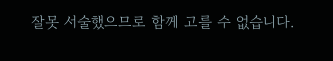잘못 서술했으므로 함께 고를 수 없습니다.